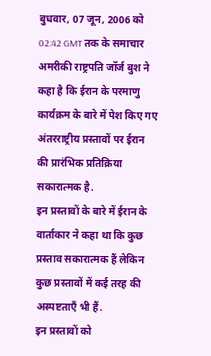बुधवार, 07 जून, 2006 को 02:42 GMT तक के समाचार
अमरीकी राष्ट्रपति जॉर्ज बुश ने कहा है कि ईरान के परमाणु कार्यक्रम के बारे में पेश किए गए अंतरराष्ट्रीय प्रस्तावों पर ईरान की प्रारंभिक प्रतिक्रिया सकारात्मक है.
इन प्रस्तावों के बारे में ईरान के वार्ताकार ने कहा था कि कुछ प्रस्ताव सकारात्मक हैं लेकिन कुछ प्रस्तावों में कई तरह की अस्पष्टताएँ भी हैं.
इन प्रस्तावों को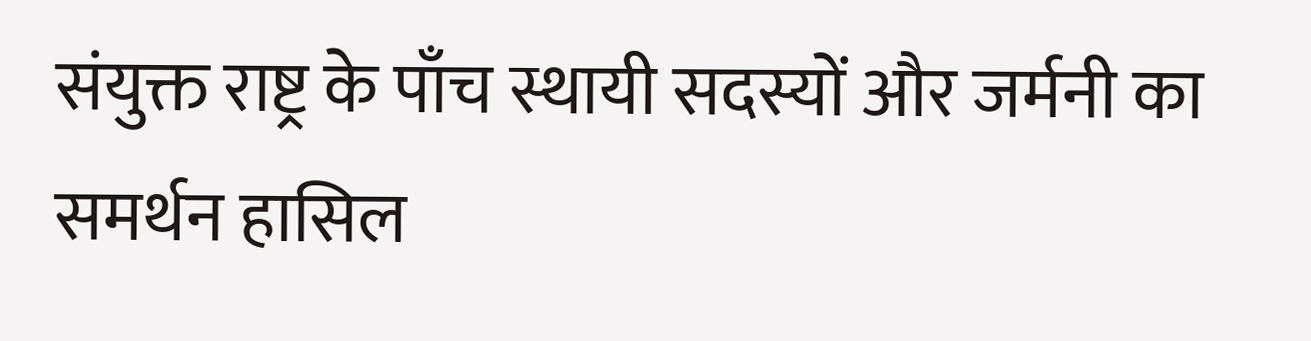संयुक्त राष्ट्र के पाँच स्थायी सदस्यों और जर्मनी का समर्थन हासिल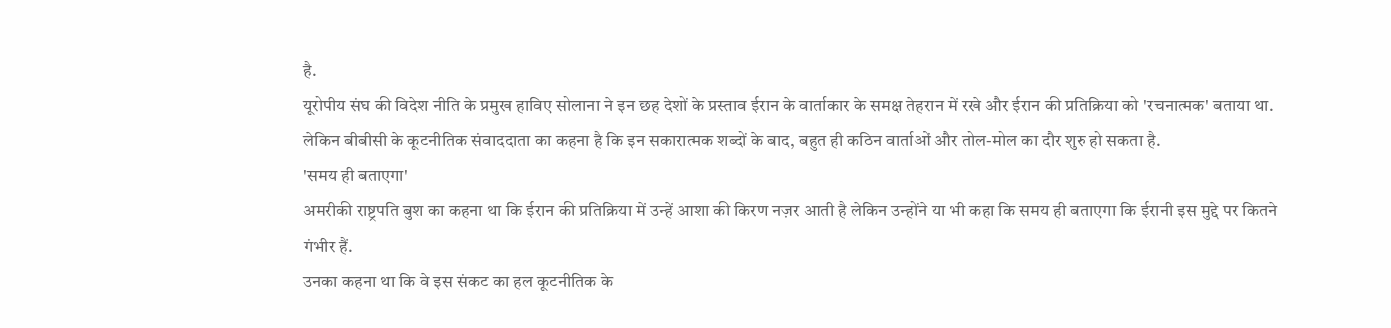है.
यूरोपीय संघ की विदेश नीति के प्रमुख हाविए सोलाना ने इन छह देशों के प्रस्ताव ईरान के वार्ताकार के समक्ष तेहरान में रखे और ईरान की प्रतिक्रिया को 'रचनात्मक' बताया था.
लेकिन बीबीसी के कूटनीतिक संवाददाता का कहना है कि इन सकारात्मक शब्दों के बाद, बहुत ही कठिन वार्ताओं और तोल-मोल का दौर शुरु हो सकता है.
'समय ही बताएगा'
अमरीकी राष्ट्रपति बुश का कहना था कि ईरान की प्रतिक्रिया में उन्हें आशा की किरण नज़र आती है लेकिन उन्होंने या भी कहा कि समय ही बताएगा कि ईरानी इस मुद्दे पर कितने गंभीर हैं.
उनका कहना था कि वे इस संकट का हल कूटनीतिक के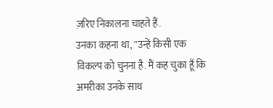ज़रिए निकालना चाहते हैं.
उनका कहना था, "उन्हें किसी एक विकल्प को चुनना है. मैं कह चुका हूँ कि अमरीका उनके साथ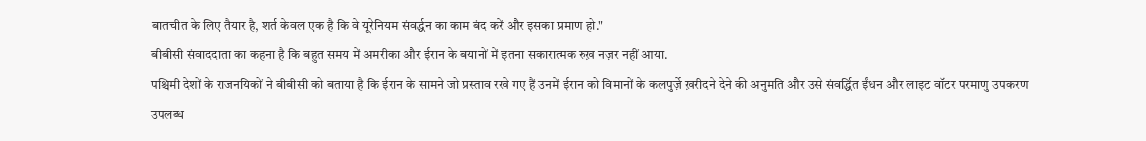बातचीत के लिए तैयार है, शर्त केवल एक है कि वे यूरेनियम संवर्द्धन का काम बंद करें और इसका प्रमाण हो."
बीबीसी संवाददाता का कहना है कि बहुत समय में अमरीका और ईरान के बयानों में इतना सकारात्मक रुख़ नज़र नहीं आया.
पश्चिमी देशों के राजनयिकों ने बीबीसी को बताया है कि ईरान के सामने जो प्रस्ताव रखे गए हैं उनमें ईरान को विमानों के कलपुर्ज़े ख़रीदने देने की अनुमति और उसे संवर्द्धित ईंधन और लाइट वॉटर परमाणु उपकरण उपलब्ध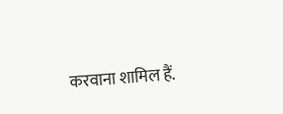करवाना शामिल हैं.